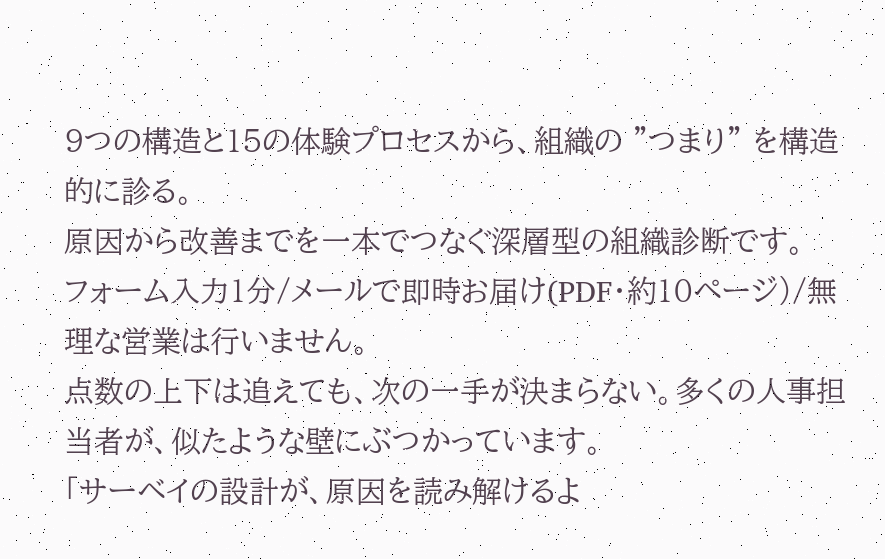9つの構造と15の体験プロセスから、組織の "つまり" を構造的に診る。
原因から改善までを一本でつなぐ深層型の組織診断です。
フォーム入力1分/メールで即時お届け(PDF・約10ページ)/無理な営業は行いません。
点数の上下は追えても、次の一手が決まらない。多くの人事担当者が、似たような壁にぶつかっています。
「サーベイの設計が、原因を読み解けるよ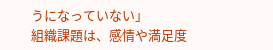うになっていない」
組織課題は、感情や満足度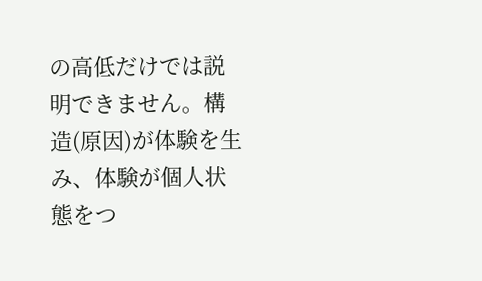の高低だけでは説明できません。構造(原因)が体験を生み、体験が個人状態をつ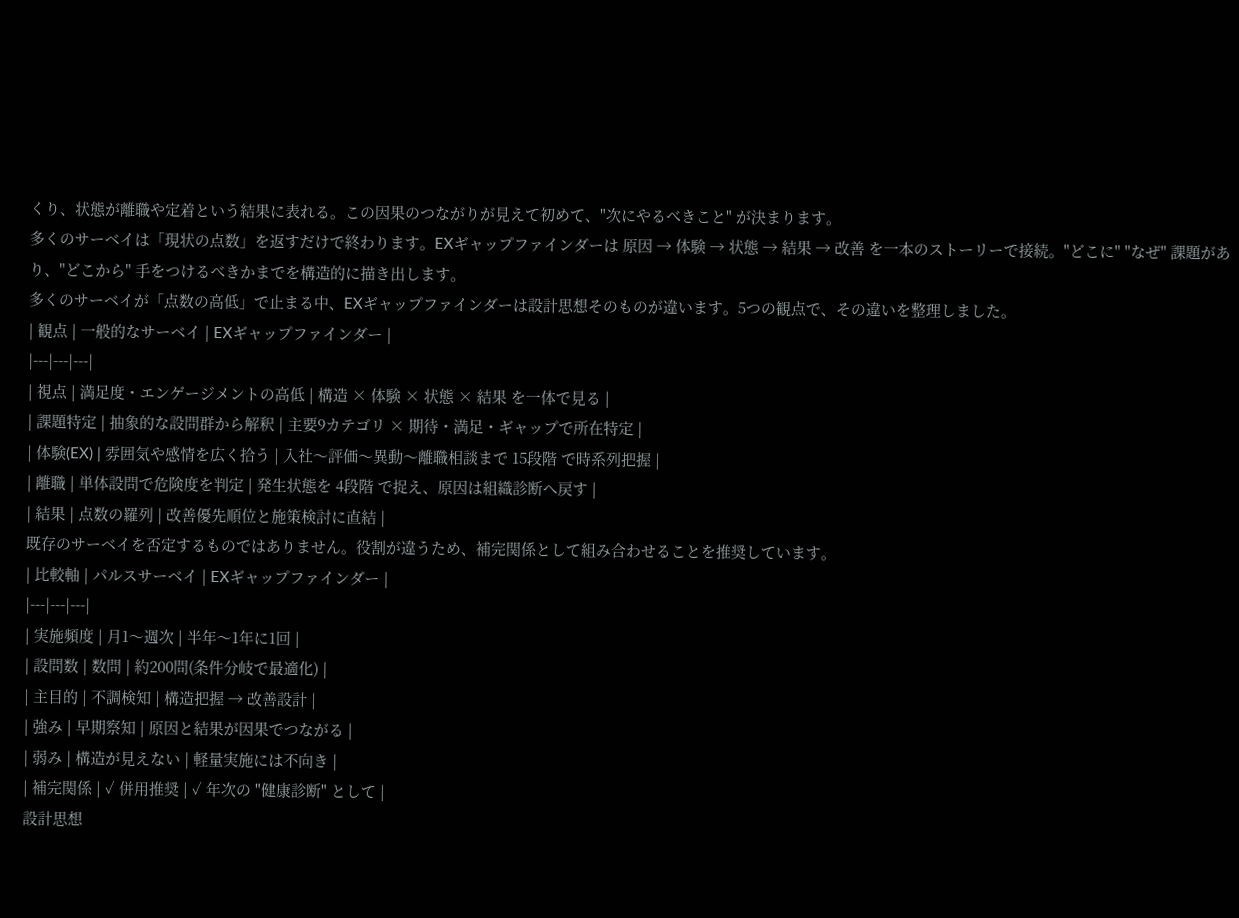くり、状態が離職や定着という結果に表れる。この因果のつながりが見えて初めて、"次にやるべきこと" が決まります。
多くのサーベイは「現状の点数」を返すだけで終わります。EXギャップファインダーは 原因 → 体験 → 状態 → 結果 → 改善 を一本のストーリーで接続。"どこに" "なぜ" 課題があり、"どこから" 手をつけるべきかまでを構造的に描き出します。
多くのサーベイが「点数の高低」で止まる中、EXギャップファインダーは設計思想そのものが違います。5つの観点で、その違いを整理しました。
| 観点 | 一般的なサーベイ | EXギャップファインダー |
|---|---|---|
| 視点 | 満足度・エンゲージメントの高低 | 構造 × 体験 × 状態 × 結果 を一体で見る |
| 課題特定 | 抽象的な設問群から解釈 | 主要9カテゴリ × 期待・満足・ギャップで所在特定 |
| 体験(EX) | 雰囲気や感情を広く拾う | 入社〜評価〜異動〜離職相談まで 15段階 で時系列把握 |
| 離職 | 単体設問で危険度を判定 | 発生状態を 4段階 で捉え、原因は組織診断へ戻す |
| 結果 | 点数の羅列 | 改善優先順位と施策検討に直結 |
既存のサーベイを否定するものではありません。役割が違うため、補完関係として組み合わせることを推奨しています。
| 比較軸 | パルスサーベイ | EXギャップファインダー |
|---|---|---|
| 実施頻度 | 月1〜週次 | 半年〜1年に1回 |
| 設問数 | 数問 | 約200問(条件分岐で最適化) |
| 主目的 | 不調検知 | 構造把握 → 改善設計 |
| 強み | 早期察知 | 原因と結果が因果でつながる |
| 弱み | 構造が見えない | 軽量実施には不向き |
| 補完関係 | ✓ 併用推奨 | ✓ 年次の "健康診断" として |
設計思想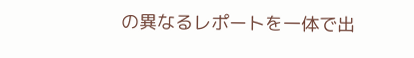の異なるレポートを一体で出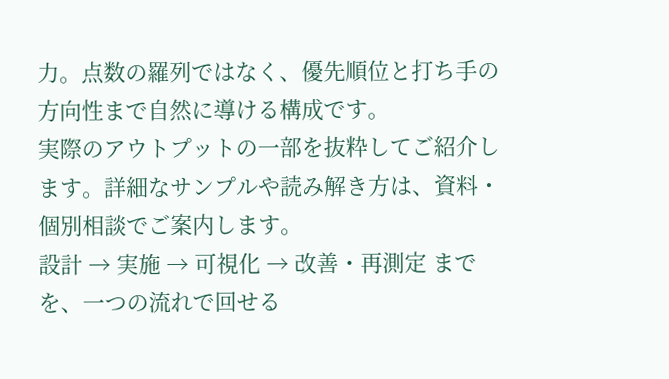力。点数の羅列ではなく、優先順位と打ち手の方向性まで自然に導ける構成です。
実際のアウトプットの一部を抜粋してご紹介します。詳細なサンプルや読み解き方は、資料・個別相談でご案内します。
設計 → 実施 → 可視化 → 改善・再測定 までを、一つの流れで回せる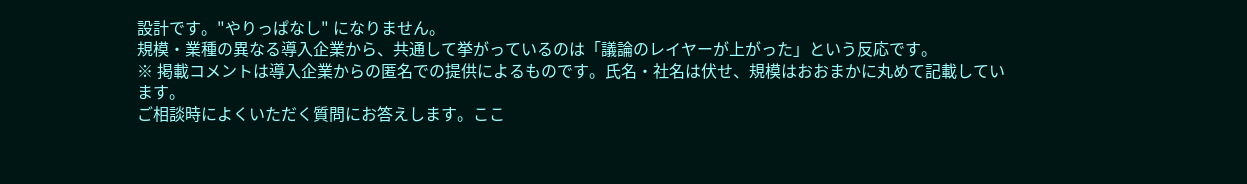設計です。"やりっぱなし" になりません。
規模・業種の異なる導入企業から、共通して挙がっているのは「議論のレイヤーが上がった」という反応です。
※ 掲載コメントは導入企業からの匿名での提供によるものです。氏名・社名は伏せ、規模はおおまかに丸めて記載しています。
ご相談時によくいただく質問にお答えします。ここ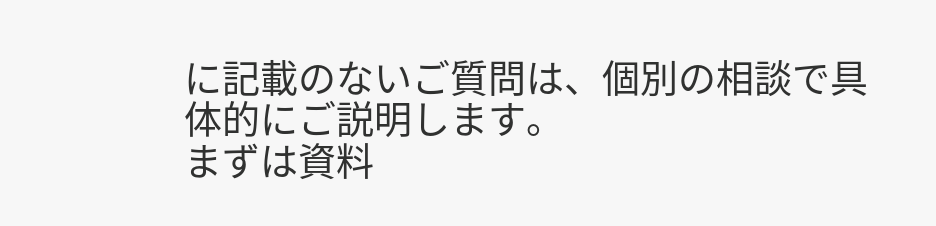に記載のないご質問は、個別の相談で具体的にご説明します。
まずは資料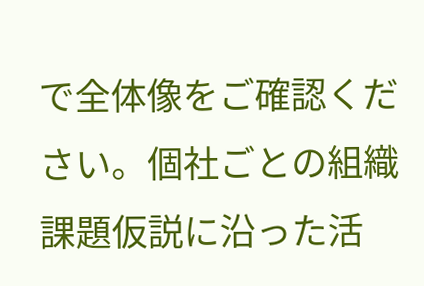で全体像をご確認ください。個社ごとの組織課題仮説に沿った活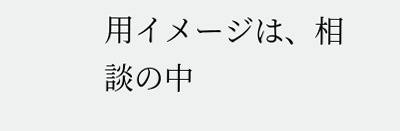用イメージは、相談の中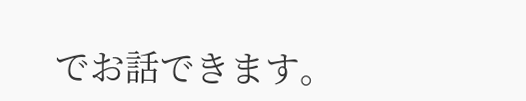でお話できます。